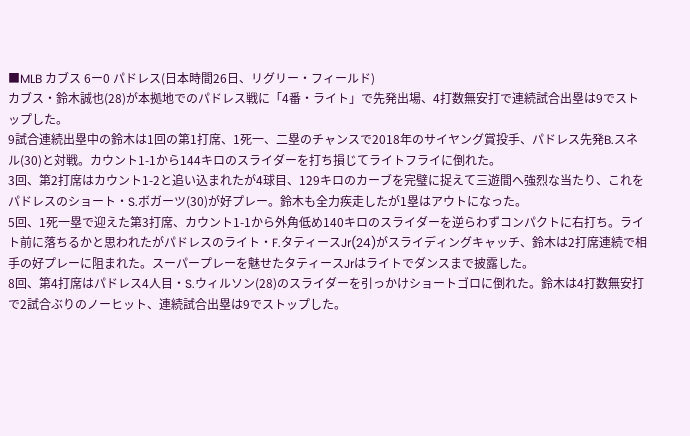■MLB カブス 6ー0 パドレス(日本時間26日、リグリー・フィールド)
カブス・鈴木誠也(28)が本拠地でのパドレス戦に「4番・ライト」で先発出場、4打数無安打で連続試合出塁は9でストップした。
9試合連続出塁中の鈴木は1回の第1打席、1死一、二塁のチャンスで2018年のサイヤング賞投手、パドレス先発B.スネル(30)と対戦。カウント1-1から144キロのスライダーを打ち損じてライトフライに倒れた。
3回、第2打席はカウント1-2と追い込まれたが4球目、129キロのカーブを完璧に捉えて三遊間へ強烈な当たり、これをパドレスのショート・S.ボガーツ(30)が好プレー。鈴木も全力疾走したが1塁はアウトになった。
5回、1死一塁で迎えた第3打席、カウント1-1から外角低め140キロのスライダーを逆らわずコンパクトに右打ち。ライト前に落ちるかと思われたがパドレスのライト・F.タティースJr(24)がスライディングキャッチ、鈴木は2打席連続で相手の好プレーに阻まれた。スーパープレーを魅せたタティースJrはライトでダンスまで披露した。
8回、第4打席はパドレス4人目・S.ウィルソン(28)のスライダーを引っかけショートゴロに倒れた。鈴木は4打数無安打で2試合ぶりのノーヒット、連続試合出塁は9でストップした。